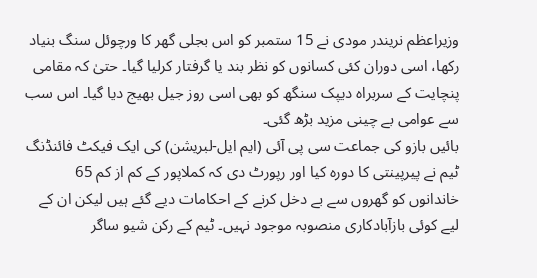وزیراعظم نریندر مودی نے 15 ستمبر کو اس بجلی گھر کا ورچوئل سنگ بنیاد رکھا، اسی دوران کئی کسانوں کو نظر بند یا گرفتار کرلیا گیا۔ حتیٰ کہ مقامی پنچایت کے سربراہ دیپک سنگھ کو بھی اسی روز جیل بھیج دیا گیا۔ اس سب سے عوامی بے چینی مزید بڑھ گئی۔
بائیں بازو کی جماعت سی پی آئی (ایم ایل-لبریشن) کی ایک فیکٹ فائنڈنگ ٹیم نے پیرپینتی کا دورہ کیا اور رپورٹ دی کہ کملاپور کے کم از کم 65 خاندانوں کو گھروں سے بے دخل کرنے کے احکامات دیے گئے ہیں لیکن ان کے لیے کوئی بازآبادکاری منصوبہ موجود نہیں۔ ٹیم کے رکن شیو ساگر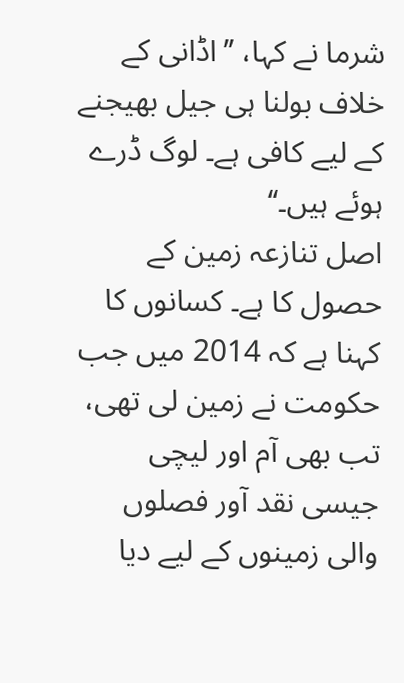شرما نے کہا، ’’اڈانی کے خلاف بولنا ہی جیل بھیجنے کے لیے کافی ہے۔ لوگ ڈرے ہوئے ہیں۔‘‘
اصل تنازعہ زمین کے حصول کا ہے۔ کسانوں کا کہنا ہے کہ 2014 میں جب حکومت نے زمین لی تھی، تب بھی آم اور لیچی جیسی نقد آور فصلوں والی زمینوں کے لیے دیا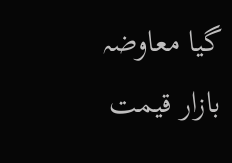گیا معاوضہ بازار قیمت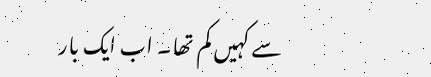سے کہیں کم تھا۔ اب ایک بار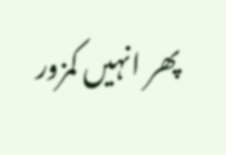پھر انہیں کمزور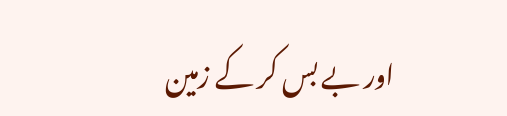اور بے بس کر کے زمین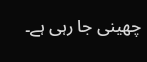چھینی جا رہی ہے۔